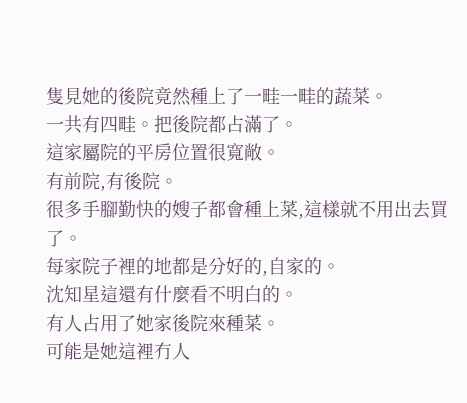隻見她的後院竟然種上了一畦一畦的蔬菜。
一共有四畦。把後院都占滿了。
這家屬院的平房位置很寬敞。
有前院,有後院。
很多手腳勤快的嫂子都會種上菜,這樣就不用出去買了。
每家院子裡的地都是分好的,自家的。
沈知星這還有什麼看不明白的。
有人占用了她家後院來種菜。
可能是她這裡冇人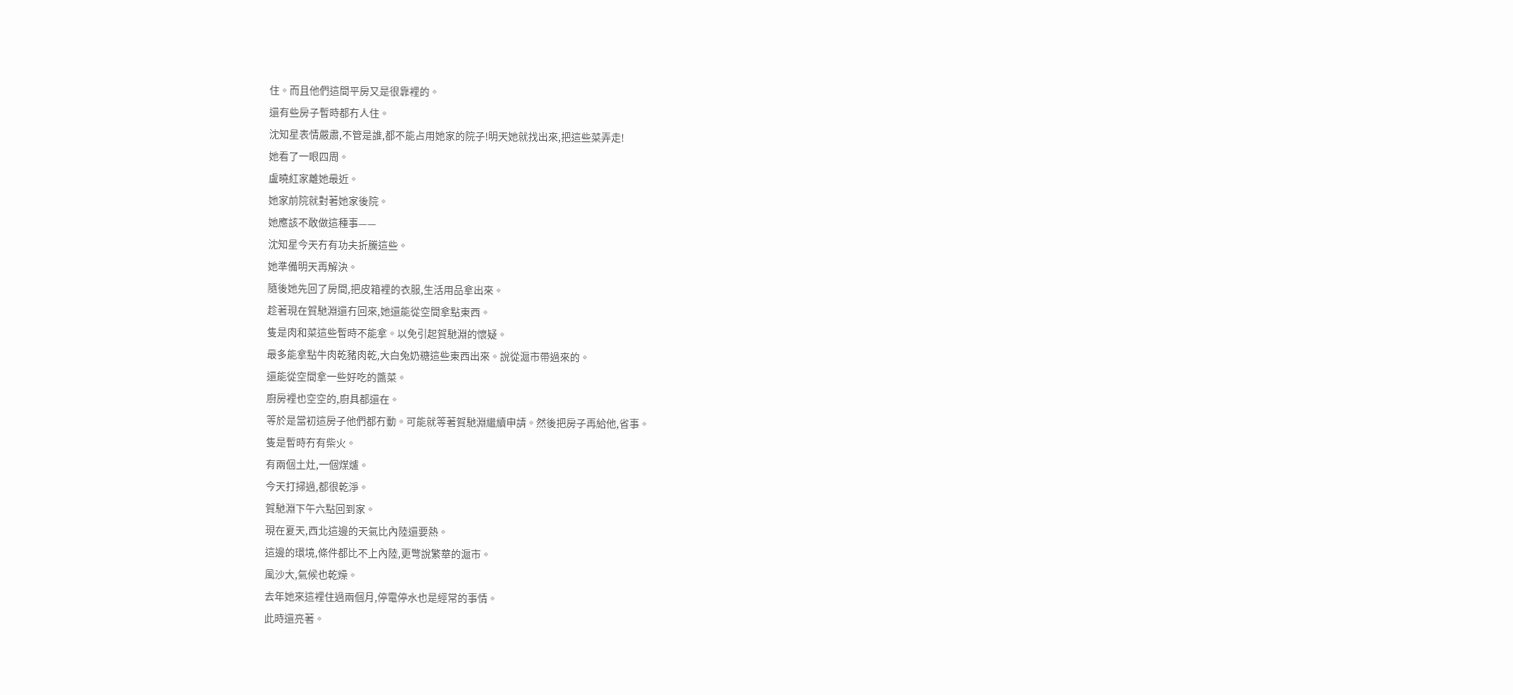住。而且他們這間平房又是很靠裡的。
還有些房子暫時都冇人住。
沈知星表情嚴肅,不管是誰,都不能占用她家的院子!明天她就找出來,把這些菜弄走!
她看了一眼四周。
盧曉紅家離她最近。
她家前院就對著她家後院。
她應該不敢做這種事——
沈知星今天冇有功夫折騰這些。
她準備明天再解決。
隨後她先回了房間,把皮箱裡的衣服,生活用品拿出來。
趁著現在賀馳淵還冇回來,她還能從空間拿點東西。
隻是肉和菜這些暫時不能拿。以免引起賀馳淵的懷疑。
最多能拿點牛肉乾豬肉乾,大白兔奶糖這些東西出來。說從滬市帶過來的。
還能從空間拿一些好吃的醬菜。
廚房裡也空空的,廚具都還在。
等於是當初這房子他們都冇動。可能就等著賀馳淵繼續申請。然後把房子再給他,省事。
隻是暫時冇有柴火。
有兩個土灶,一個煤爐。
今天打掃過,都很乾淨。
賀馳淵下午六點回到家。
現在夏天,西北這邊的天氣比內陸還要熱。
這邊的環境,條件都比不上內陸,更彆說繁華的滬市。
風沙大,氣候也乾燥。
去年她來這裡住過兩個月,停電停水也是經常的事情。
此時還亮著。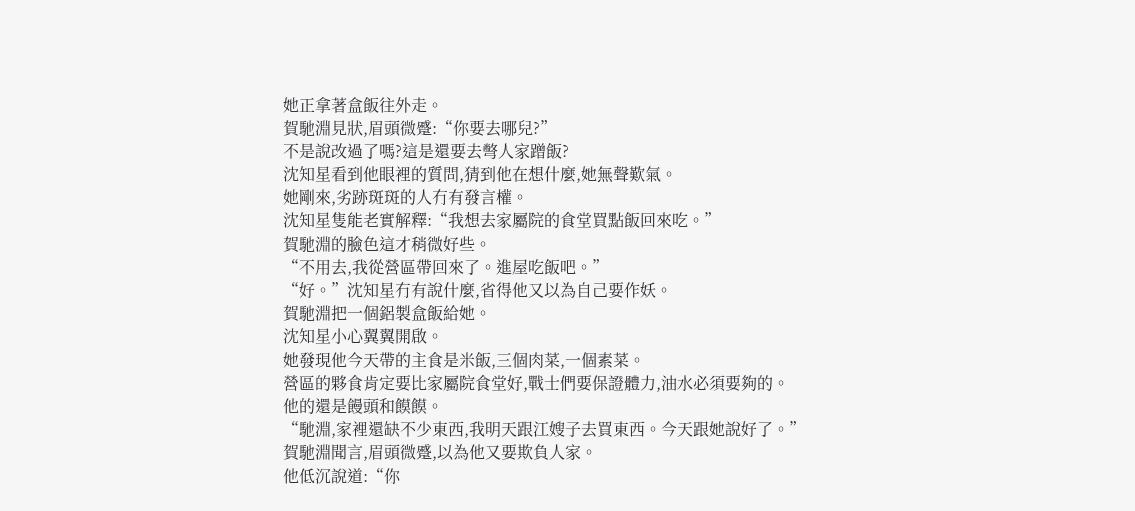她正拿著盒飯往外走。
賀馳淵見狀,眉頭微蹙:“你要去哪兒?”
不是說改過了嗎?這是還要去彆人家蹭飯?
沈知星看到他眼裡的質問,猜到他在想什麼,她無聲歎氣。
她剛來,劣跡斑斑的人冇有發言權。
沈知星隻能老實解釋:“我想去家屬院的食堂買點飯回來吃。”
賀馳淵的臉色這才稍微好些。
“不用去,我從營區帶回來了。進屋吃飯吧。”
“好。”沈知星冇有說什麼,省得他又以為自己要作妖。
賀馳淵把一個鋁製盒飯給她。
沈知星小心翼翼開啟。
她發現他今天帶的主食是米飯,三個肉菜,一個素菜。
營區的夥食肯定要比家屬院食堂好,戰士們要保證體力,油水必須要夠的。
他的還是饅頭和饃饃。
“馳淵,家裡還缺不少東西,我明天跟江嫂子去買東西。今天跟她說好了。”
賀馳淵聞言,眉頭微蹙,以為他又要欺負人家。
他低沉說道:“你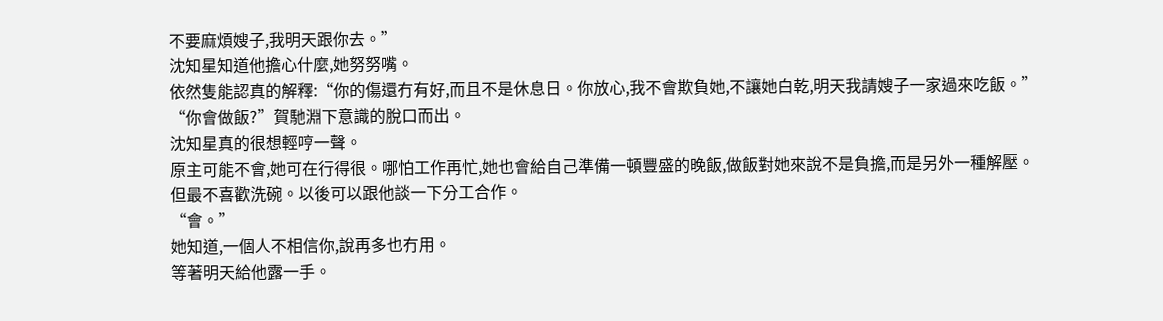不要麻煩嫂子,我明天跟你去。”
沈知星知道他擔心什麼,她努努嘴。
依然隻能認真的解釋:“你的傷還冇有好,而且不是休息日。你放心,我不會欺負她,不讓她白乾,明天我請嫂子一家過來吃飯。”
“你會做飯?”賀馳淵下意識的脫口而出。
沈知星真的很想輕哼一聲。
原主可能不會,她可在行得很。哪怕工作再忙,她也會給自己準備一頓豐盛的晚飯,做飯對她來說不是負擔,而是另外一種解壓。
但最不喜歡洗碗。以後可以跟他談一下分工合作。
“會。”
她知道,一個人不相信你,說再多也冇用。
等著明天給他露一手。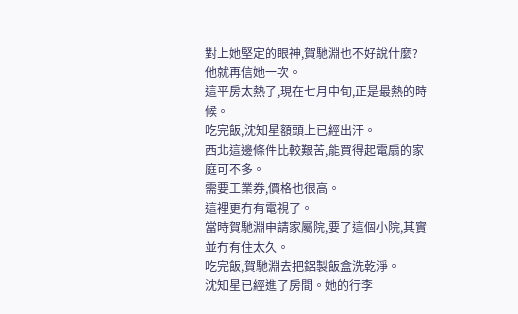對上她堅定的眼神,賀馳淵也不好說什麼?
他就再信她一次。
這平房太熱了,現在七月中旬,正是最熱的時候。
吃完飯,沈知星額頭上已經出汗。
西北這邊條件比較艱苦,能買得起電扇的家庭可不多。
需要工業券,價格也很高。
這裡更冇有電視了。
當時賀馳淵申請家屬院,要了這個小院,其實並冇有住太久。
吃完飯,賀馳淵去把鋁製飯盒洗乾淨。
沈知星已經進了房間。她的行李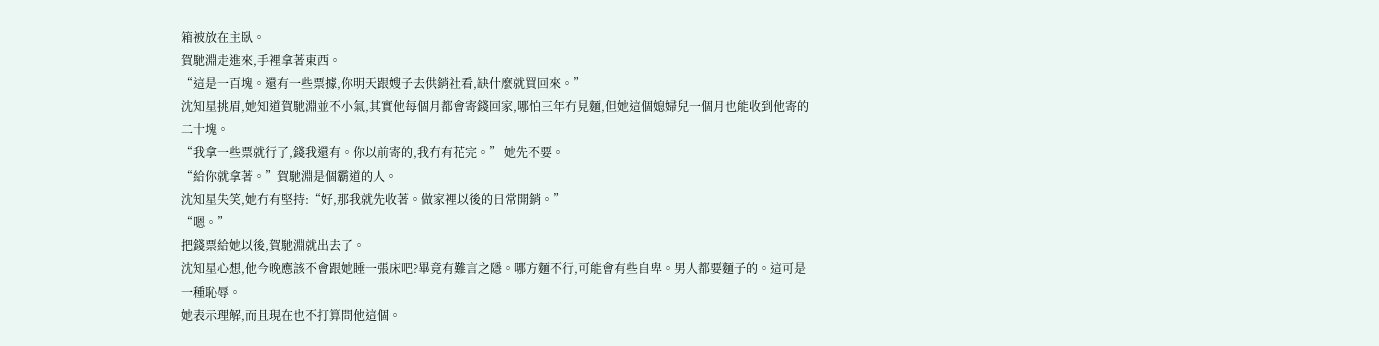箱被放在主臥。
賀馳淵走進來,手裡拿著東西。
“這是一百塊。還有一些票據,你明天跟嫂子去供銷社看,缺什麼就買回來。”
沈知星挑眉,她知道賀馳淵並不小氣,其實他每個月都會寄錢回家,哪怕三年冇見麵,但她這個媳婦兒一個月也能收到他寄的二十塊。
“我拿一些票就行了,錢我還有。你以前寄的,我冇有花完。” 她先不要。
“給你就拿著。”賀馳淵是個霸道的人。
沈知星失笑,她冇有堅持:“好,那我就先收著。做家裡以後的日常開銷。”
“嗯。”
把錢票給她以後,賀馳淵就出去了。
沈知星心想,他今晚應該不會跟她睡一張床吧?畢竟有難言之隱。哪方麵不行,可能會有些自卑。男人都要麵子的。這可是一種恥辱。
她表示理解,而且現在也不打算問他這個。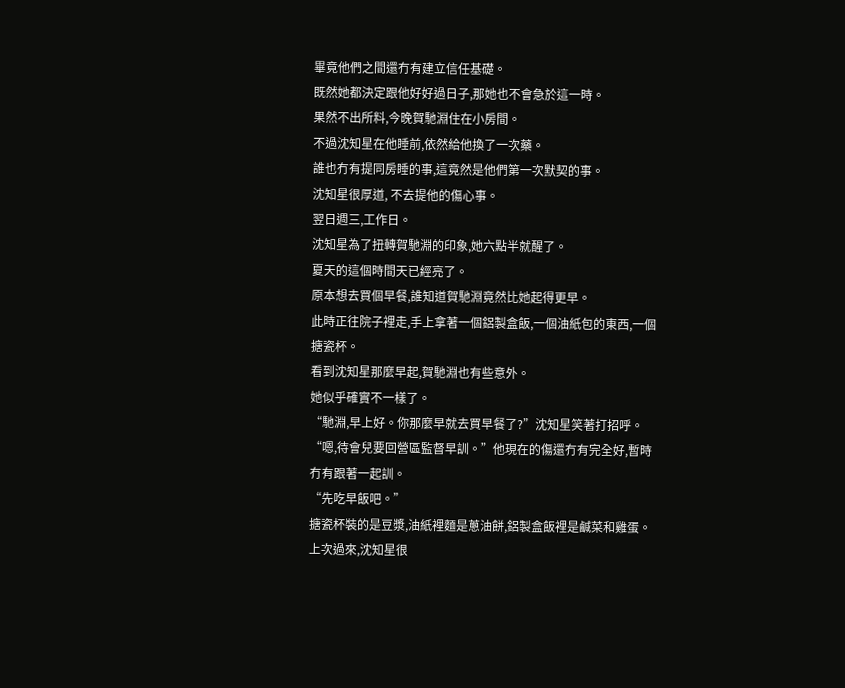畢竟他們之間還冇有建立信任基礎。
既然她都決定跟他好好過日子,那她也不會急於這一時。
果然不出所料,今晚賀馳淵住在小房間。
不過沈知星在他睡前,依然給他換了一次藥。
誰也冇有提同房睡的事,這竟然是他們第一次默契的事。
沈知星很厚道, 不去提他的傷心事。
翌日週三,工作日。
沈知星為了扭轉賀馳淵的印象,她六點半就醒了。
夏天的這個時間天已經亮了。
原本想去買個早餐,誰知道賀馳淵竟然比她起得更早。
此時正往院子裡走,手上拿著一個鋁製盒飯,一個油紙包的東西,一個搪瓷杯。
看到沈知星那麼早起,賀馳淵也有些意外。
她似乎確實不一樣了。
“馳淵,早上好。你那麼早就去買早餐了?”沈知星笑著打招呼。
“嗯,待會兒要回營區監督早訓。”他現在的傷還冇有完全好,暫時冇有跟著一起訓。
“先吃早飯吧。”
搪瓷杯裝的是豆漿,油紙裡麵是蔥油餅,鋁製盒飯裡是鹹菜和雞蛋。
上次過來,沈知星很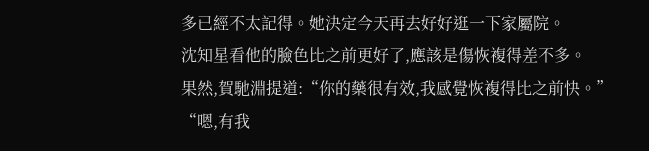多已經不太記得。她決定今天再去好好逛一下家屬院。
沈知星看他的臉色比之前更好了,應該是傷恢複得差不多。
果然,賀馳淵提道:“你的藥很有效,我感覺恢複得比之前快。”
“嗯,有我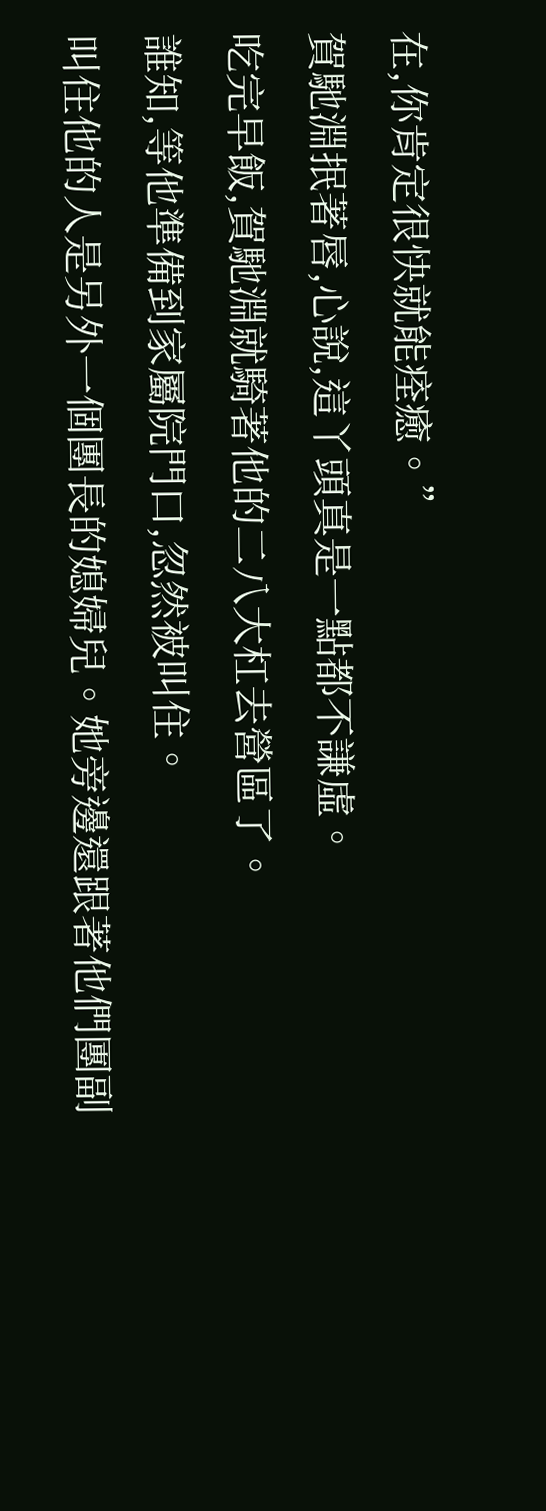在,你肯定很快就能痊癒。”
賀馳淵抿著唇,心說,這丫頭真是一點都不謙虛。
吃完早飯,賀馳淵就騎著他的二八大杠去營區了。
誰知,等他準備到家屬院門口,忽然被叫住。
叫住他的人是另外一個團長的媳婦兒。她旁邊還跟著他們團副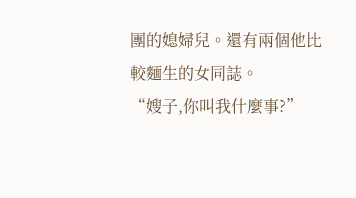團的媳婦兒。還有兩個他比較麵生的女同誌。
“嫂子,你叫我什麼事?”